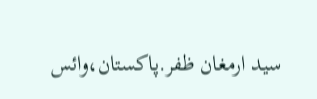سید ارمغان ظفر.پاکستان،وائس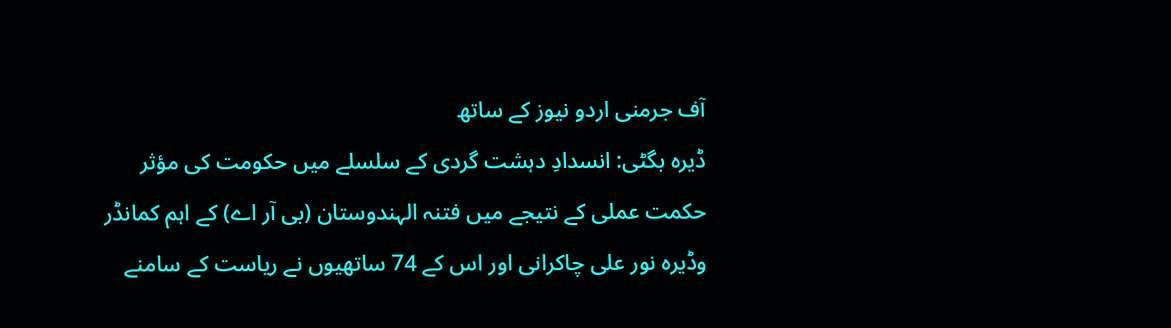آف جرمنی اردو نیوز کے ساتھ
ڈیرہ بگٹی: انسدادِ دہشت گردی کے سلسلے میں حکومت کی مؤثر حکمت عملی کے نتیجے میں فتنہ الہندوستان (بی آر اے) کے اہم کمانڈر وڈیرہ نور علی چاکرانی اور اس کے 74 ساتھیوں نے ریاست کے سامنے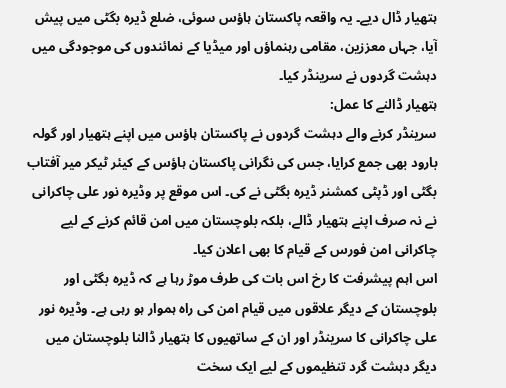ہتھیار ڈال دیے۔ یہ واقعہ پاکستان ہاؤس سوئی، ضلع ڈیرہ بگٹی میں پیش آیا، جہاں معززین، مقامی رہنماؤں اور میڈیا کے نمائندوں کی موجودگی میں دہشت گردوں نے سرینڈر کیا۔
ہتھیار ڈالنے کا عمل:
سرینڈر کرنے والے دہشت گردوں نے پاکستان ہاؤس میں اپنے ہتھیار اور گولہ بارود بھی جمع کرایا، جس کی نگرانی پاکستان ہاؤس کے کیئر ٹیکر میر آفتاب بگٹی اور ڈپٹی کمشنر ڈیرہ بگٹی نے کی۔ اس موقع پر وڈیرہ نور علی چاکرانی نے نہ صرف اپنے ہتھیار ڈالے، بلکہ بلوچستان میں امن قائم کرنے کے لیے چاکرانی امن فورس کے قیام کا بھی اعلان کیا۔
اس اہم پیشرفت کا رخ اس بات کی طرف موڑ رہا ہے کہ ڈیرہ بگٹی اور بلوچستان کے دیگر علاقوں میں قیام امن کی راہ ہموار ہو رہی ہے۔ وڈیرہ نور علی چاکرانی کا سرینڈر اور ان کے ساتھیوں کا ہتھیار ڈالنا بلوچستان میں دیگر دہشت گرد تنظیموں کے لیے ایک سخت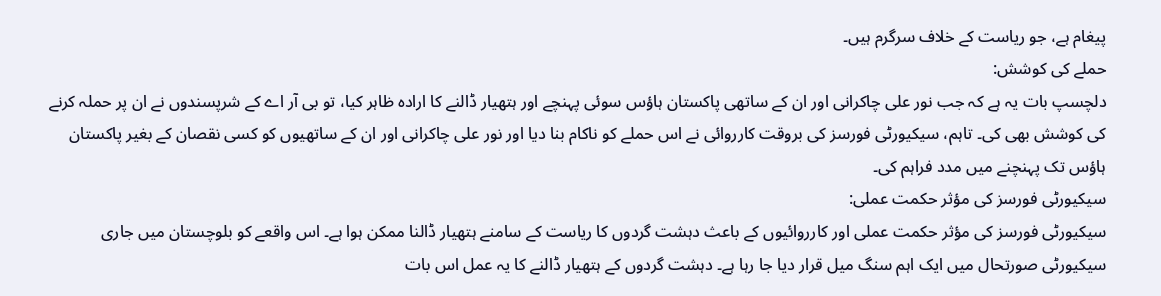پیغام ہے، جو ریاست کے خلاف سرگرم ہیں۔
حملے کی کوشش:
دلچسپ بات یہ ہے کہ جب نور علی چاکرانی اور ان کے ساتھی پاکستان ہاؤس سوئی پہنچے اور ہتھیار ڈالنے کا ارادہ ظاہر کیا، تو بی آر اے کے شرپسندوں نے ان پر حملہ کرنے کی کوشش بھی کی۔ تاہم، سیکیورٹی فورسز کی بروقت کارروائی نے اس حملے کو ناکام بنا دیا اور نور علی چاکرانی اور ان کے ساتھیوں کو کسی نقصان کے بغیر پاکستان ہاؤس تک پہنچنے میں مدد فراہم کی۔
سیکیورٹی فورسز کی مؤثر حکمت عملی:
سیکیورٹی فورسز کی مؤثر حکمت عملی اور کارروائیوں کے باعث دہشت گردوں کا ریاست کے سامنے ہتھیار ڈالنا ممکن ہوا ہے۔ اس واقعے کو بلوچستان میں جاری سیکیورٹی صورتحال میں ایک اہم سنگ میل قرار دیا جا رہا ہے۔ دہشت گردوں کے ہتھیار ڈالنے کا یہ عمل اس بات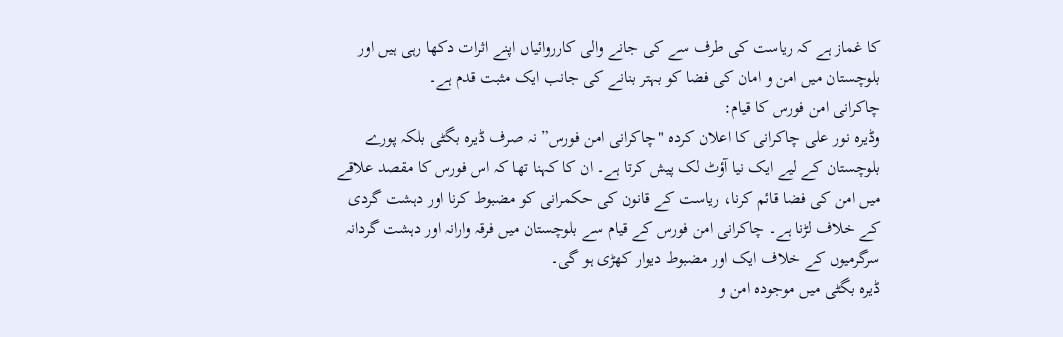کا غماز ہے کہ ریاست کی طرف سے کی جانے والی کارروائیاں اپنے اثرات دکھا رہی ہیں اور بلوچستان میں امن و امان کی فضا کو بہتر بنانے کی جانب ایک مثبت قدم ہے۔
چاکرانی امن فورس کا قیام:
وڈیرہ نور علی چاکرانی کا اعلان کردہ "چاکرانی امن فورس” نہ صرف ڈیرہ بگٹی بلکہ پورے بلوچستان کے لیے ایک نیا آؤٹ لک پیش کرتا ہے۔ ان کا کہنا تھا کہ اس فورس کا مقصد علاقے میں امن کی فضا قائم کرنا، ریاست کے قانون کی حکمرانی کو مضبوط کرنا اور دہشت گردی کے خلاف لڑنا ہے۔ چاکرانی امن فورس کے قیام سے بلوچستان میں فرقہ وارانہ اور دہشت گردانہ سرگرمیوں کے خلاف ایک اور مضبوط دیوار کھڑی ہو گی۔
ڈیرہ بگٹی میں موجودہ امن و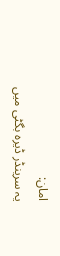امان:
یہ سرینڈر ڈیرہ بگٹی میں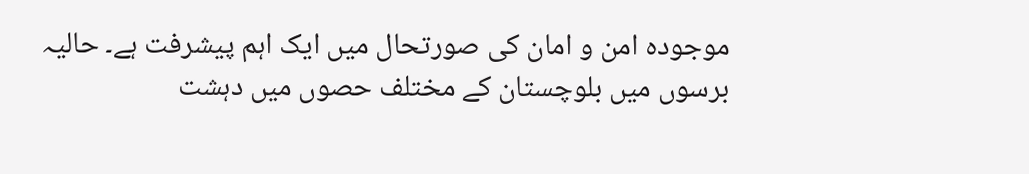موجودہ امن و امان کی صورتحال میں ایک اہم پیشرفت ہے۔ حالیہ برسوں میں بلوچستان کے مختلف حصوں میں دہشت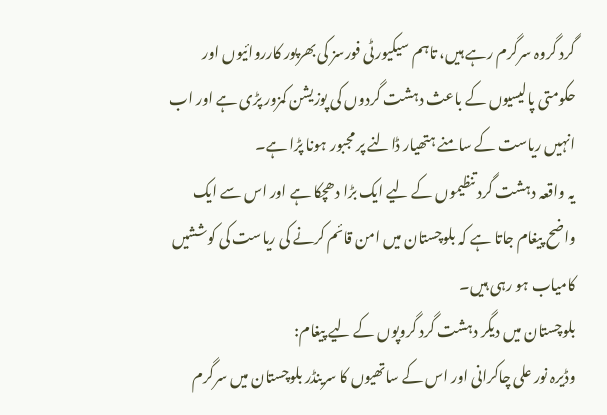گرد گروہ سرگرم رہے ہیں، تاہم سیکیورٹی فورسز کی بھرپور کارروائیوں اور حکومتی پالیسیوں کے باعث دہشت گردوں کی پوزیشن کمزور پڑی ہے اور اب انہیں ریاست کے سامنے ہتھیار ڈالنے پر مجبور ہونا پڑا ہے۔
یہ واقعہ دہشت گرد تنظیموں کے لیے ایک بڑا دھچکا ہے اور اس سے ایک واضح پیغام جاتا ہے کہ بلوچستان میں امن قائم کرنے کی ریاست کی کوششیں کامیاب ہو رہی ہیں۔
بلوچستان میں دیگر دہشت گرد گروپوں کے لیے پیغام:
وڈیرہ نور علی چاکرانی اور اس کے ساتھیوں کا سرینڈر بلوچستان میں سرگرم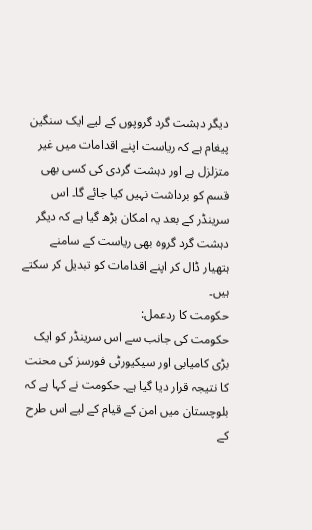دیگر دہشت گرد گروپوں کے لیے ایک سنگین پیغام ہے کہ ریاست اپنے اقدامات میں غیر متزلزل ہے اور دہشت گردی کی کسی بھی قسم کو برداشت نہیں کیا جائے گا۔ اس سرینڈر کے بعد یہ امکان بڑھ گیا ہے کہ دیگر دہشت گرد گروہ بھی ریاست کے سامنے ہتھیار ڈال کر اپنے اقدامات کو تبدیل کر سکتے ہیں۔
حکومت کا ردعمل:
حکومت کی جانب سے اس سرینڈر کو ایک بڑی کامیابی اور سیکیورٹی فورسز کی محنت کا نتیجہ قرار دیا گیا ہے۔ حکومت نے کہا ہے کہ بلوچستان میں امن کے قیام کے لیے اس طرح کے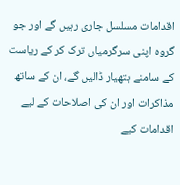اقدامات مسلسل جاری رہیں گے اور جو گروہ اپنی سرگرمیاں ترک کر کے ریاست کے سامنے ہتھیار ڈالیں گے، ان کے ساتھ مذاکرات اور ان کی اصلاحات کے لیے اقدامات کیے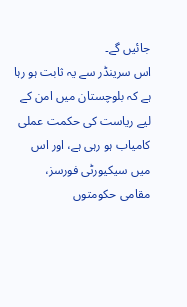جائیں گے۔
اس سرینڈر سے یہ ثابت ہو رہا ہے کہ بلوچستان میں امن کے لیے ریاست کی حکمت عملی کامیاب ہو رہی ہے، اور اس میں سیکیورٹی فورسز، مقامی حکومتوں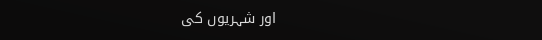اور شہریوں کی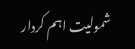شمولیت اہم کردار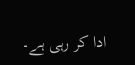ادا کر رہی ہے۔